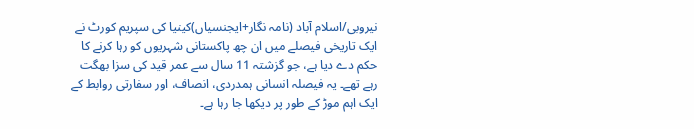نیروبی/اسلام آباد (نامہ نگار+ایجنسیاں)کینیا کی سپریم کورٹ نے ایک تاریخی فیصلے میں ان چھ پاکستانی شہریوں کو رہا کرنے کا حکم دے دیا ہے، جو گزشتہ 11 سال سے عمر قید کی سزا بھگت رہے تھے۔ یہ فیصلہ انسانی ہمدردی، انصاف، اور سفارتی روابط کے ایک اہم موڑ کے طور پر دیکھا جا رہا ہے۔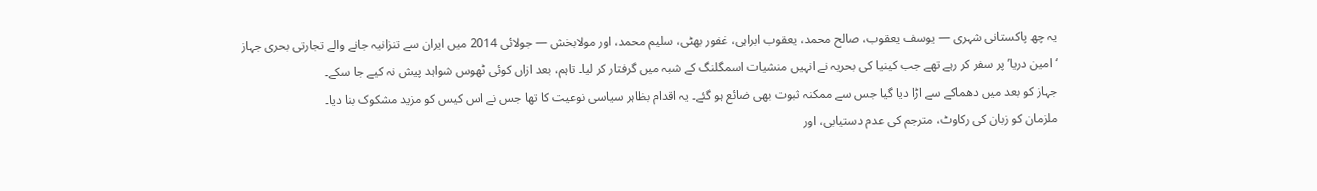یہ چھ پاکستانی شہری — یوسف یعقوب، صالح محمد، یعقوب ابراہی، غفور بھٹی، سلیم محمد، اور مولابخش — جولائی 2014 میں ایران سے تنزانیہ جانے والے تجارتی بحری جہاز ‘امین دریا’ پر سفر کر رہے تھے جب کینیا کی بحریہ نے انہیں منشیات اسمگلنگ کے شبہ میں گرفتار کر لیا۔ تاہم، بعد ازاں کوئی ٹھوس شواہد پیش نہ کیے جا سکے۔
جہاز کو بعد میں دھماکے سے اڑا دیا گیا جس سے ممکنہ ثبوت بھی ضائع ہو گئے۔ یہ اقدام بظاہر سیاسی نوعیت کا تھا جس نے اس کیس کو مزید مشکوک بنا دیا۔
ملزمان کو زبان کی رکاوٹ، مترجم کی عدم دستیابی، اور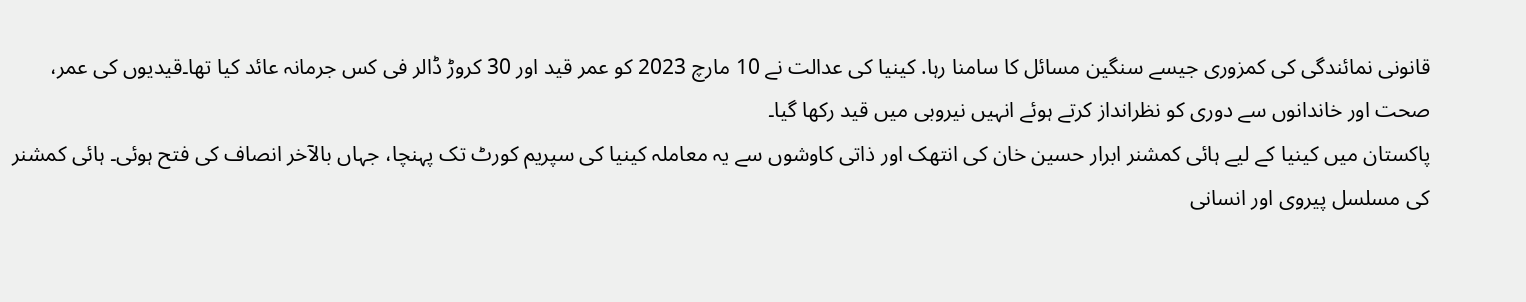قانونی نمائندگی کی کمزوری جیسے سنگین مسائل کا سامنا رہا. کینیا کی عدالت نے 10 مارچ 2023 کو عمر قید اور 30 کروڑ ڈالر فی کس جرمانہ عائد کیا تھا۔قیدیوں کی عمر، صحت اور خاندانوں سے دوری کو نظرانداز کرتے ہوئے انہیں نیروبی میں قید رکھا گیا۔
پاکستان میں کینیا کے لیے ہائی کمشنر ابرار حسین خان کی انتھک اور ذاتی کاوشوں سے یہ معاملہ کینیا کی سپریم کورٹ تک پہنچا، جہاں بالآخر انصاف کی فتح ہوئی۔ ہائی کمشنر کی مسلسل پیروی اور انسانی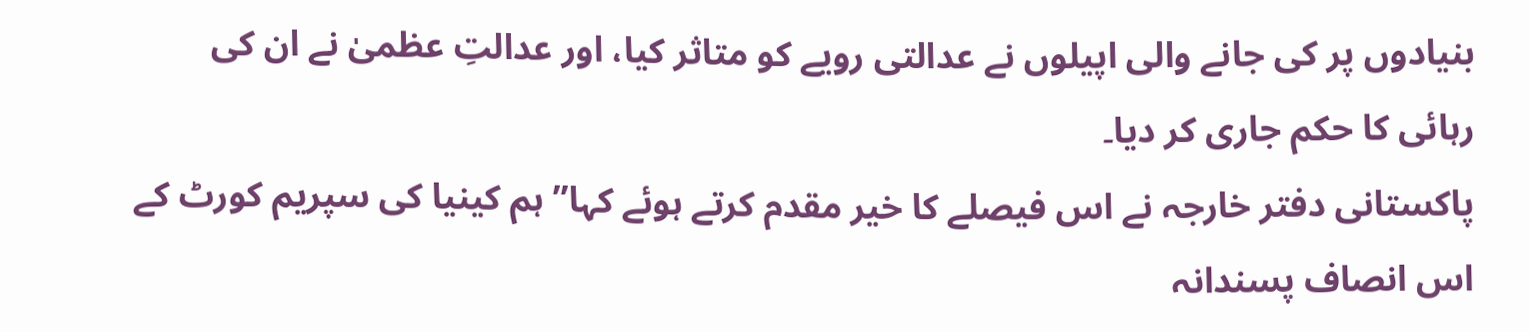بنیادوں پر کی جانے والی اپیلوں نے عدالتی رویے کو متاثر کیا، اور عدالتِ عظمیٰ نے ان کی رہائی کا حکم جاری کر دیا۔
پاکستانی دفتر خارجہ نے اس فیصلے کا خیر مقدم کرتے ہوئے کہا”ہم کینیا کی سپریم کورٹ کے اس انصاف پسندانہ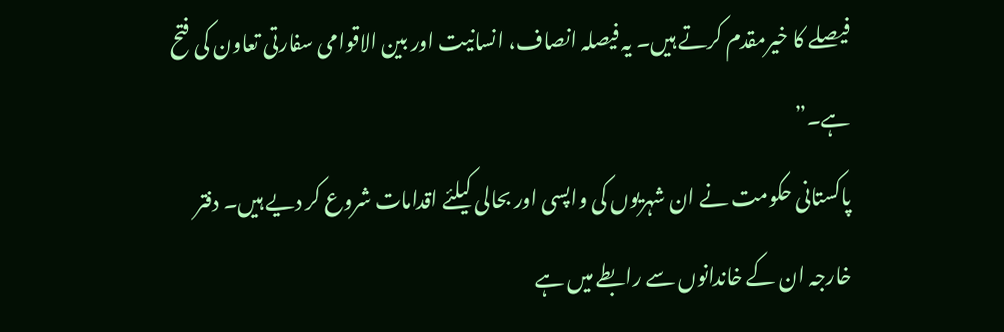فیصلے کا خیرمقدم کرتے ہیں۔ یہ فیصلہ انصاف، انسانیت اور بین الاقوامی سفارتی تعاون کی فتح ہے۔”
پاکستانی حکومت نے ان شہریوں کی واپسی اور بحالی کیلئے اقدامات شروع کر دیے ہیں۔ دفتر خارجہ ان کے خاندانوں سے رابطے میں ہے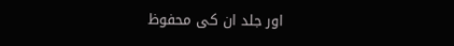اور جلد ان کی محفوظ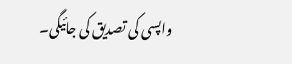واپسی کی تصدیق کی جائیگی۔